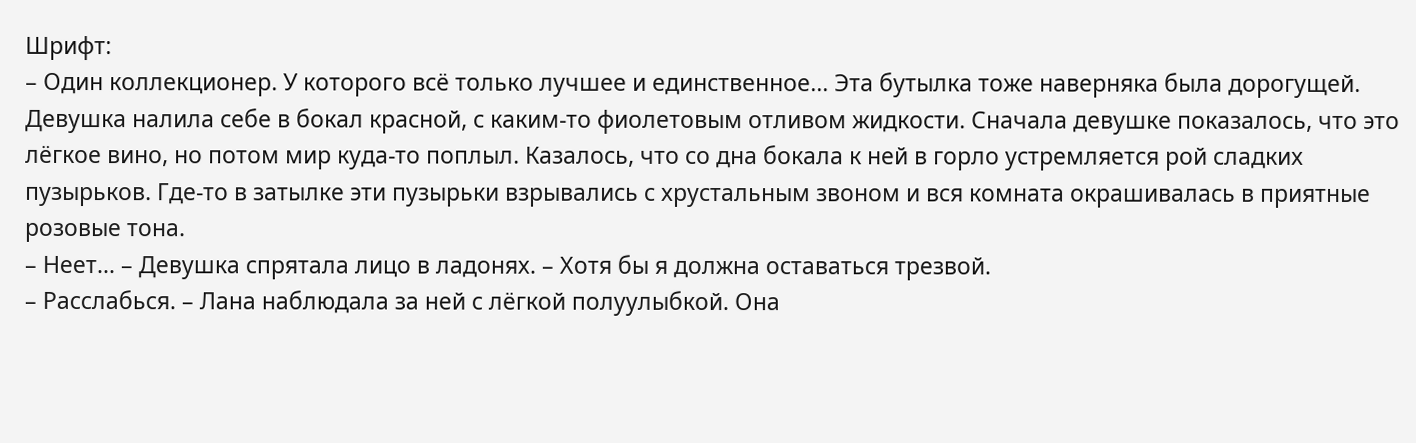Шрифт:
– Один коллекционер. У которого всё только лучшее и единственное... Эта бутылка тоже наверняка была дорогущей.
Девушка налила себе в бокал красной, с каким-то фиолетовым отливом жидкости. Сначала девушке показалось, что это лёгкое вино, но потом мир куда-то поплыл. Казалось, что со дна бокала к ней в горло устремляется рой сладких пузырьков. Где-то в затылке эти пузырьки взрывались с хрустальным звоном и вся комната окрашивалась в приятные розовые тона.
– Неет... – Девушка спрятала лицо в ладонях. – Хотя бы я должна оставаться трезвой.
– Расслабься. – Лана наблюдала за ней с лёгкой полуулыбкой. Она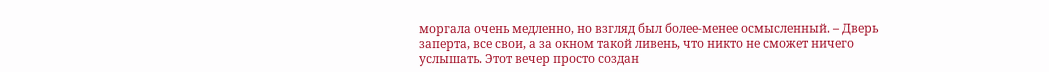моргала очень медленно, но взгляд был более-менее осмысленный. – Дверь заперта, все свои, а за окном такой ливень, что никто не сможет ничего услышать. Этот вечер просто создан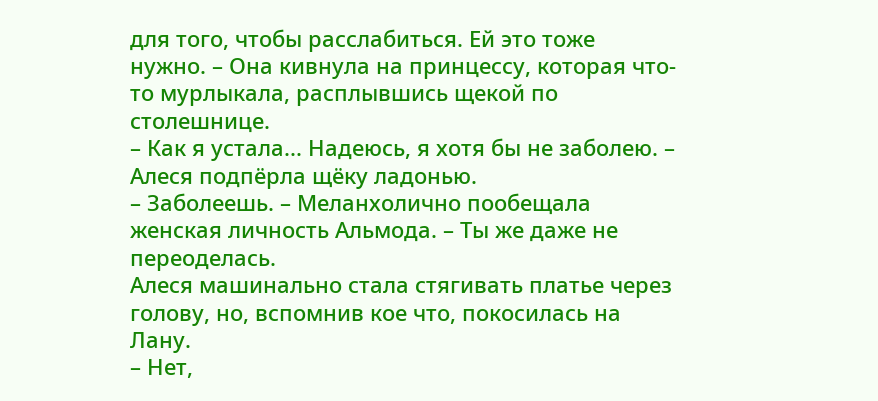для того, чтобы расслабиться. Ей это тоже нужно. – Она кивнула на принцессу, которая что-то мурлыкала, расплывшись щекой по столешнице.
– Как я устала... Надеюсь, я хотя бы не заболею. – Алеся подпёрла щёку ладонью.
– Заболеешь. – Меланхолично пообещала женская личность Альмода. – Ты же даже не переоделась.
Алеся машинально стала стягивать платье через голову, но, вспомнив кое что, покосилась на Лану.
– Нет,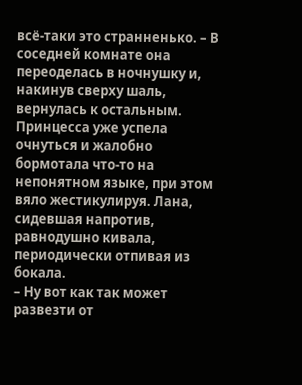всё-таки это странненько. – В соседней комнате она переоделась в ночнушку и, накинув сверху шаль, вернулась к остальным. Принцесса уже успела очнуться и жалобно бормотала что-то на непонятном языке, при этом вяло жестикулируя. Лана, сидевшая напротив, равнодушно кивала, периодически отпивая из бокала.
– Ну вот как так может развезти от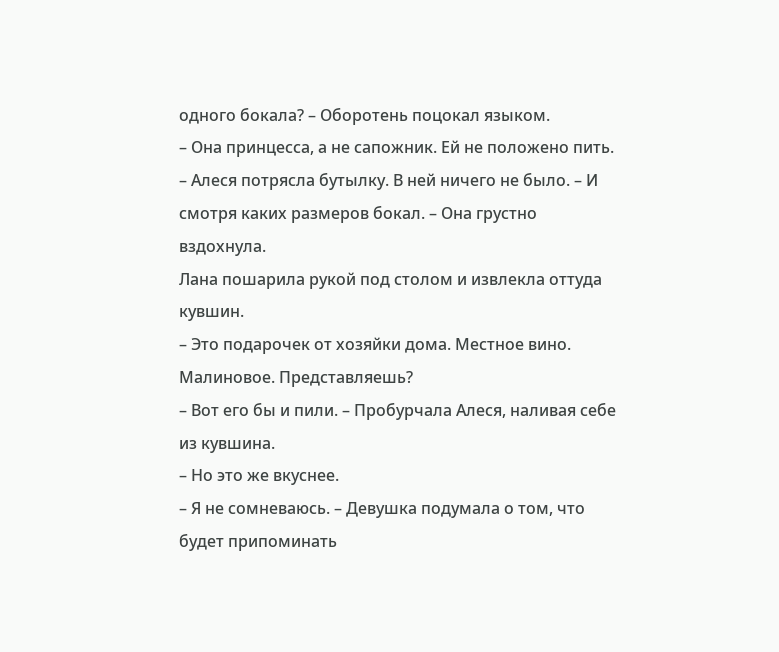одного бокала? – Оборотень поцокал языком.
– Она принцесса, а не сапожник. Ей не положено пить. – Алеся потрясла бутылку. В ней ничего не было. – И смотря каких размеров бокал. – Она грустно вздохнула.
Лана пошарила рукой под столом и извлекла оттуда кувшин.
– Это подарочек от хозяйки дома. Местное вино. Малиновое. Представляешь?
– Вот его бы и пили. – Пробурчала Алеся, наливая себе из кувшина.
– Но это же вкуснее.
– Я не сомневаюсь. – Девушка подумала о том, что будет припоминать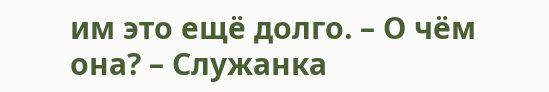им это ещё долго. – О чём она? – Служанка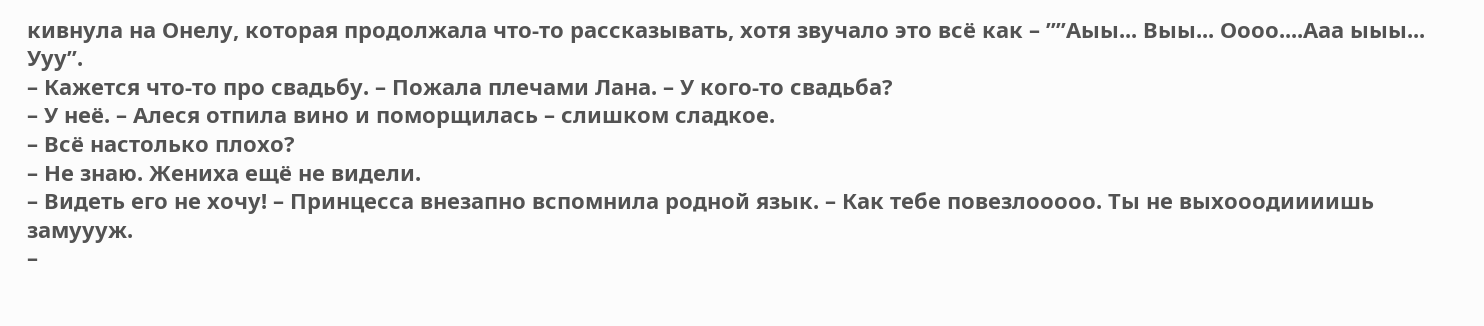кивнула на Онелу, которая продолжала что-то рассказывать, хотя звучало это всё как – ””Аыы... Выы... Оооо....Ааа ыыы... Ууу”.
– Кажется что-то про свадьбу. – Пожала плечами Лана. – У кого-то свадьба?
– У неё. – Алеся отпила вино и поморщилась – слишком сладкое.
– Всё настолько плохо?
– Не знаю. Жениха ещё не видели.
– Видеть его не хочу! – Принцесса внезапно вспомнила родной язык. – Как тебе повезлооооо. Ты не выхооодиииишь замуууж.
–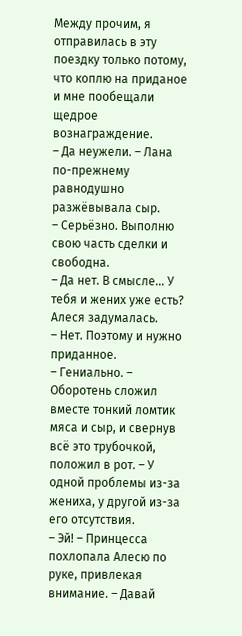Между прочим, я отправилась в эту поездку только потому, что коплю на приданое и мне пообещали щедрое вознаграждение.
– Да неужели. – Лана по-прежнему равнодушно разжёвывала сыр.
– Серьёзно. Выполню свою часть сделки и свободна.
– Да нет. В смысле... У тебя и жених уже есть?
Алеся задумалась.
– Нет. Поэтому и нужно приданное.
– Гениально. – Оборотень сложил вместе тонкий ломтик мяса и сыр, и свернув всё это трубочкой, положил в рот. – У одной проблемы из-за жениха, у другой из-за его отсутствия.
– Эй! – Принцесса похлопала Алесю по руке, привлекая внимание. – Давай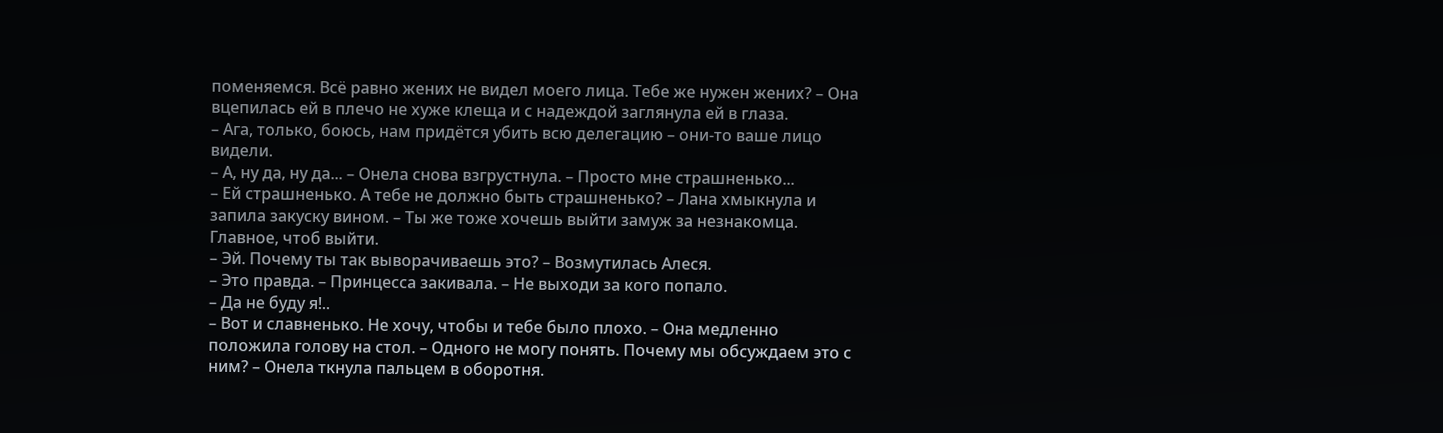поменяемся. Всё равно жених не видел моего лица. Тебе же нужен жених? – Она вцепилась ей в плечо не хуже клеща и с надеждой заглянула ей в глаза.
– Ага, только, боюсь, нам придётся убить всю делегацию – они-то ваше лицо видели.
– А, ну да, ну да... – Онела снова взгрустнула. – Просто мне страшненько...
– Ей страшненько. А тебе не должно быть страшненько? – Лана хмыкнула и запила закуску вином. – Ты же тоже хочешь выйти замуж за незнакомца. Главное, чтоб выйти.
– Эй. Почему ты так выворачиваешь это? – Возмутилась Алеся.
– Это правда. – Принцесса закивала. – Не выходи за кого попало.
– Да не буду я!..
– Вот и славненько. Не хочу, чтобы и тебе было плохо. – Она медленно положила голову на стол. – Одного не могу понять. Почему мы обсуждаем это с ним? – Онела ткнула пальцем в оборотня.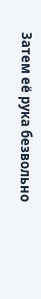Затем её рука безвольно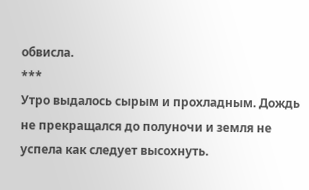обвисла.
***
Утро выдалось сырым и прохладным. Дождь не прекращался до полуночи и земля не успела как следует высохнуть.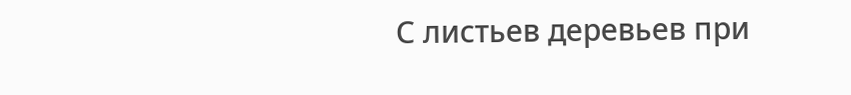С листьев деревьев при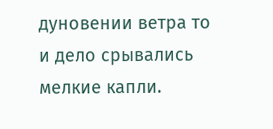дуновении ветра то и дело срывались мелкие капли.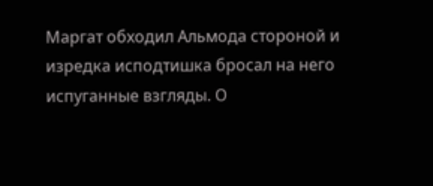Маргат обходил Альмода стороной и изредка исподтишка бросал на него испуганные взгляды. О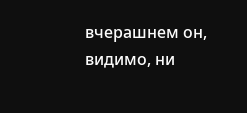вчерашнем он, видимо, ни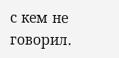с кем не говорил.